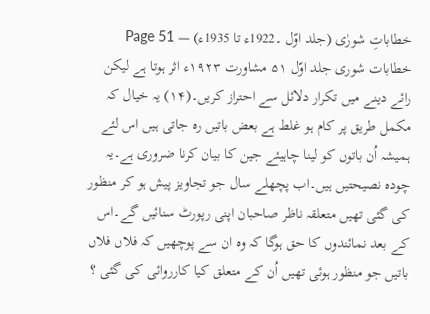خطاباتِ شورٰی (جلد اوّل ۔1922ء تا 1935ء) — Page 51
خطابات شوری جلد اوّل ۵۱ مشاورت ۱۹۲۳ء اثر ہوتا ہے لیکن رائے دینے میں تکرار دلائل سے احتراز کریں۔(۱۴) یہ خیال کہ مکمل طریق پر کام ہو غلط ہے بعض باتیں رہ جاتی ہیں اس لئے ہمیشہ اُن باتوں کو لینا چاہیئے جین کا بیان کرنا ضروری ہے۔یہ چودہ نصیحتیں ہیں۔اب پچھلے سال جو تجاویز پیش ہو کر منظور کی گئی تھیں متعلقہ ناظر صاحبان اپنی رپورٹ سنائیں گے۔اس کے بعد نمائندوں کا حق ہوگا کہ وہ ان سے پوچھیں کہ فلاں فلاں باتیں جو منظور ہوئی تھیں اُن کے متعلق کیا کارروائی کی گئی ؟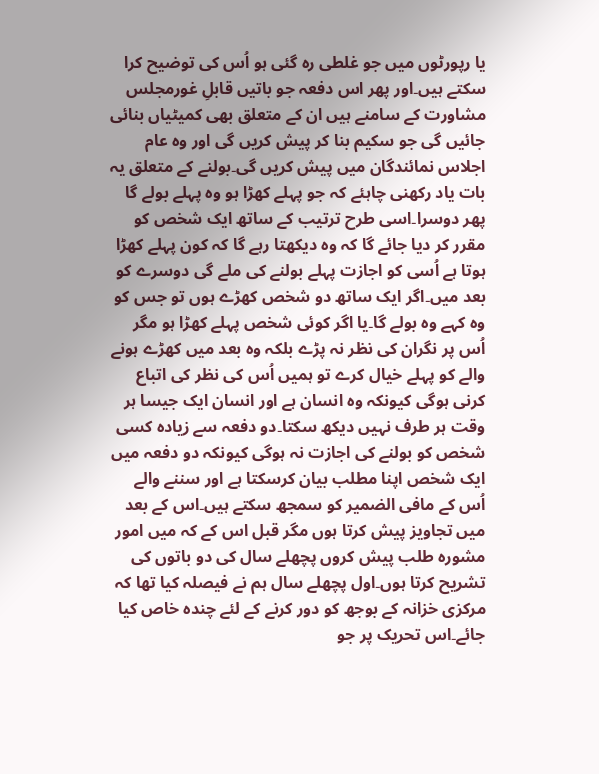یا رپورٹوں میں جو غلطی رہ گئی ہو اُس کی توضیح کرا سکتے ہیں۔اور پھر اس دفعہ جو باتیں قابلِ غورمجلس مشاورت کے سامنے ہیں ان کے متعلق بھی کمیٹیاں بنائی جائیں گی جو سکیم بنا کر پیش کریں گی اور وہ عام اجلاس نمائندگان میں پیش کریں گی۔بولنے کے متعلق یہ بات یاد رکھنی چاہئے کہ جو پہلے کھڑا ہو وہ پہلے بولے گا پھر دوسرا۔اسی طرح ترتیب کے ساتھ ایک شخص کو مقرر کر دیا جائے گا کہ وہ دیکھتا رہے گا کہ کون پہلے کھڑا ہوتا ہے اُسی کو اجازت پہلے بولنے کی ملے گی دوسرے کو بعد میں۔اگر ایک ساتھ دو شخص کھڑے ہوں تو جس کو وہ کہے وہ بولے گا۔یا اگر کوئی شخص پہلے کھڑا ہو مگر اُس پر نگران کی نظر نہ پڑے بلکہ وہ بعد میں کھڑے ہونے والے کو پہلے خیال کرے تو ہمیں اُس کی نظر کی اتباع کرنی ہوگی کیونکہ وہ انسان ہے اور انسان ایک جیسا ہر وقت ہر طرف نہیں دیکھ سکتا۔دو دفعہ سے زیادہ کسی شخص کو بولنے کی اجازت نہ ہوگی کیونکہ دو دفعہ میں ایک شخص اپنا مطلب بیان کرسکتا ہے اور سننے والے اُس کے مافی الضمیر کو سمجھ سکتے ہیں۔اس کے بعد میں تجاویز پیش کرتا ہوں مگر قبل اس کے کہ میں امور مشورہ طلب پیش کروں پچھلے سال کی دو باتوں کی تشریح کرتا ہوں۔اول پچھلے سال ہم نے فیصلہ کیا تھا کہ مرکزی خزانہ کے بوجھ کو دور کرنے کے لئے چندہ خاص کیا جائے۔اس تحریک پر جو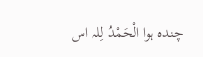چندہ ہوا الْحَمْدُ لِلہ اس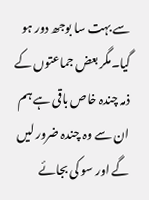سے بہت سا بوجھ دور ہو گیا۔مگر بعض جماعتوں کے ذمہ چندہ خاص باقی ہے ہم ان سے وہ چندہ ضرور لیں گے اور سو کی بجائے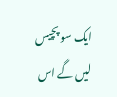ایک سو پچیس لیں گے اس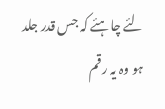لئے چاہئے کہ جس قدر جلد ہو وہ یہ رقم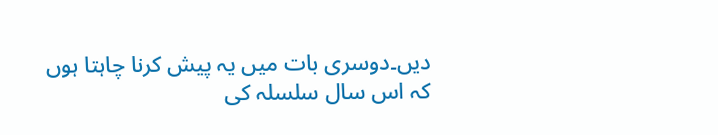دیں۔دوسری بات میں یہ پیش کرنا چاہتا ہوں کہ اس سال سلسلہ کی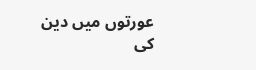عورتوں میں دین کی